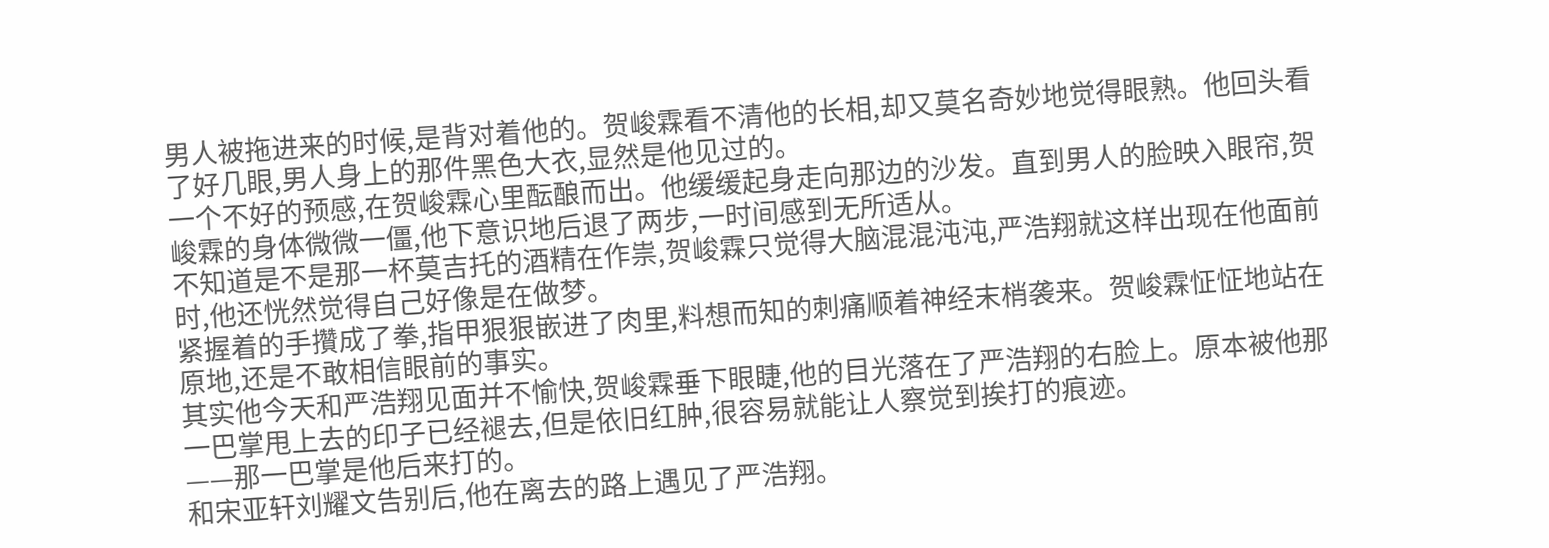男人被拖进来的时候,是背对着他的。贺峻霖看不清他的长相,却又莫名奇妙地觉得眼熟。他回头看了好几眼,男人身上的那件黑色大衣,显然是他见过的。
一个不好的预感,在贺峻霖心里酝酿而出。他缓缓起身走向那边的沙发。直到男人的脸映入眼帘,贺峻霖的身体微微一僵,他下意识地后退了两步,一时间感到无所适从。
不知道是不是那一杯莫吉托的酒精在作祟,贺峻霖只觉得大脑混混沌沌,严浩翔就这样出现在他面前时,他还恍然觉得自己好像是在做梦。
紧握着的手攢成了拳,指甲狠狠嵌进了肉里,料想而知的刺痛顺着神经末梢袭来。贺峻霖怔怔地站在原地,还是不敢相信眼前的事实。
其实他今天和严浩翔见面并不愉快,贺峻霖垂下眼睫,他的目光落在了严浩翔的右脸上。原本被他那一巴掌甩上去的印子已经褪去,但是依旧红肿,很容易就能让人察觉到挨打的痕迹。
——那一巴掌是他后来打的。
和宋亚轩刘耀文告别后,他在离去的路上遇见了严浩翔。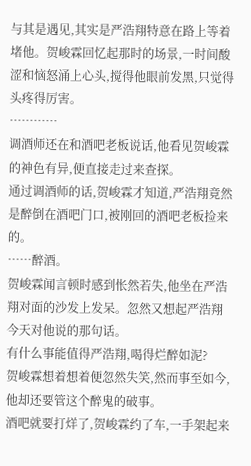与其是遇见,其实是严浩翔特意在路上等着堵他。贺峻霖回忆起那时的场景,一时间酸涩和恼怒涌上心头,搅得他眼前发黑,只觉得头疼得厉害。
…………
调酒师还在和酒吧老板说话,他看见贺峻霖的神色有异,便直接走过来查探。
通过调酒师的话,贺峻霖才知道,严浩翔竟然是醉倒在酒吧门口,被刚回的酒吧老板捡来的。
……醉酒。
贺峻霖闻言顿时感到怅然若失,他坐在严浩翔对面的沙发上发呆。忽然又想起严浩翔今天对他说的那句话。
有什么事能值得严浩翔,喝得烂醉如泥?
贺峻霖想着想着便忽然失笑,然而事至如今,他却还要管这个醉鬼的破事。
酒吧就要打烊了,贺峻霖约了车,一手架起来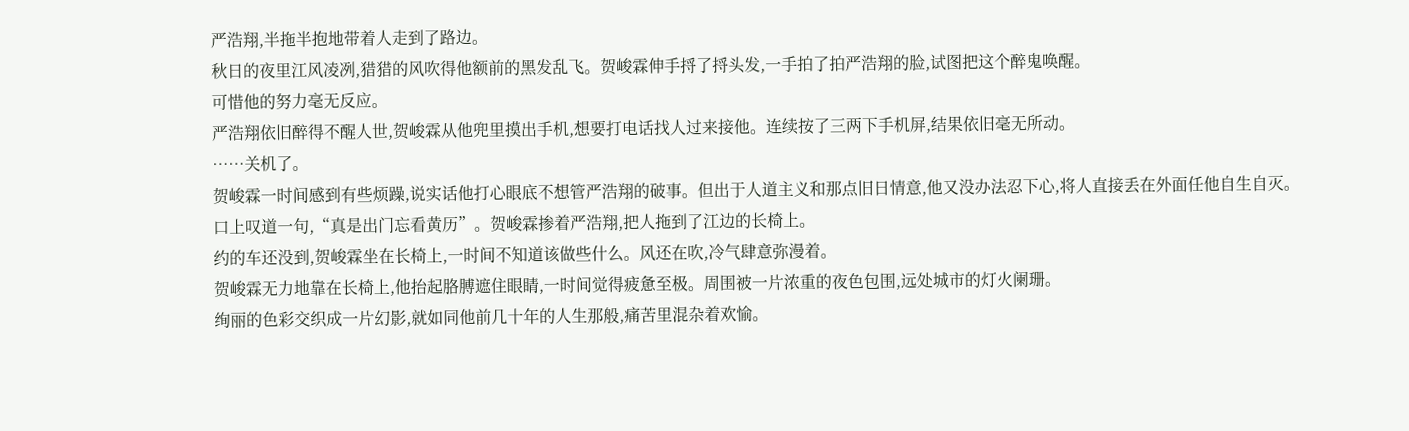严浩翔,半拖半抱地带着人走到了路边。
秋日的夜里江风凌冽,猎猎的风吹得他额前的黑发乱飞。贺峻霖伸手捋了捋头发,一手拍了拍严浩翔的脸,试图把这个醉鬼唤醒。
可惜他的努力毫无反应。
严浩翔依旧醉得不醒人世,贺峻霖从他兜里摸出手机,想要打电话找人过来接他。连续按了三两下手机屏,结果依旧毫无所动。
……关机了。
贺峻霖一时间感到有些烦躁,说实话他打心眼底不想管严浩翔的破事。但出于人道主义和那点旧日情意,他又没办法忍下心,将人直接丢在外面任他自生自灭。
口上叹道一句,“真是出门忘看黄历”。贺峻霖掺着严浩翔,把人拖到了江边的长椅上。
约的车还没到,贺峻霖坐在长椅上,一时间不知道该做些什么。风还在吹,冷气肆意弥漫着。
贺峻霖无力地靠在长椅上,他抬起胳膊遮住眼睛,一时间觉得疲惫至极。周围被一片浓重的夜色包围,远处城市的灯火阑珊。
绚丽的色彩交织成一片幻影,就如同他前几十年的人生那般,痛苦里混杂着欢愉。